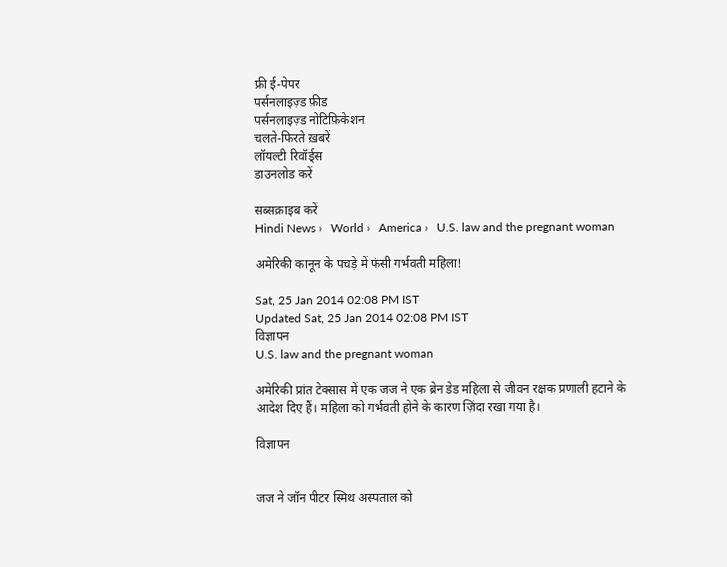फ्री ई-पेपर
पर्सनलाइज़्ड फ़ीड
पर्सनलाइज़्ड नोटिफ़िकेशन
चलते-फिरते ख़बरें
लॉयल्टी रिवॉर्ड्स
डाउनलोड करें

सब्सक्राइब करें
Hindi News ›   World ›   America ›   U.S. law and the pregnant woman

अमेरिकी कानून के पचड़े में फंसी गर्भवती महिला!

Sat, 25 Jan 2014 02:08 PM IST
Updated Sat, 25 Jan 2014 02:08 PM IST
विज्ञापन
U.S. law and the pregnant woman

अमेरिकी प्रांत टेक्सास में एक जज ने एक ब्रेन डेड महिला से जीवन रक्षक प्रणाली हटाने के आदेश दिए हैं। महिला को गर्भवती होने के कारण ज़िंदा रखा गया है।

विज्ञापन


जज ने जॉन पीटर स्मिथ अस्पताल को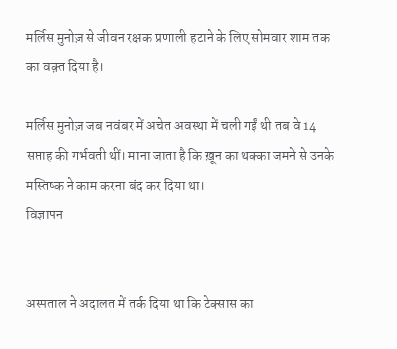मर्लिस मुनोज़ से जीवन रक्षक प्रणाली हटाने के लिए सोमवार शाम तक का वक़्त दिया है।

मर्लिस मुनोज़ जब नवंबर में अचेत अवस्था में चली गईं थी तब वे 14 सप्ताह की गर्भवती थीं। माना जाता है कि ख़ून का थक्का जमने से उनके मस्तिष्क ने काम करना बंद कर दिया था।
विज्ञापन


अस्पताल ने अदालत में तर्क दिया था कि टेक्सास का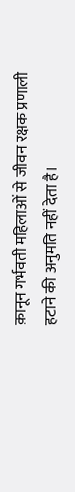क़ानून गर्भवती महिलाओं से जीवन रक्षक प्रणाली हटाने की अनुमति नहीं देता है।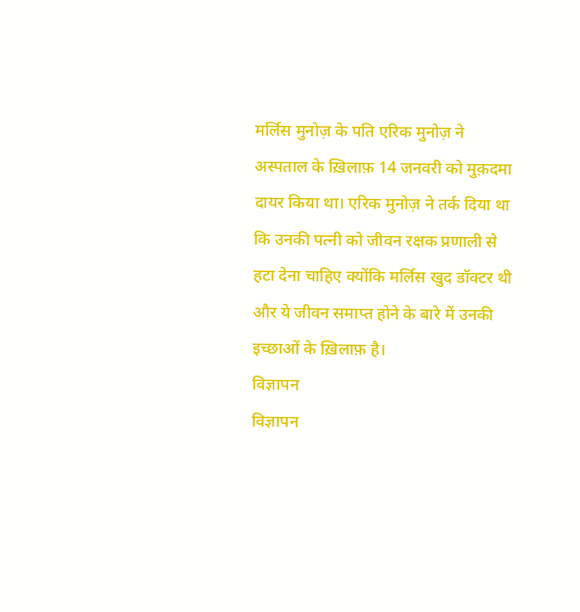मर्लिस मुनोज़ के पति एरिक मुनोज़ ने अस्पताल के ख़िलाफ़ 14 जनवरी को मुक़दमा दायर किया था। एरिक मुनोज़ ने तर्क दिया था कि उनकी पत्नी को जीवन रक्षक प्रणाली से हटा देना चाहिए क्योंकि मर्लिस खुद डॉक्टर थी और ये जीवन समाप्त होने के बारे में उनकी इच्छाओं के ख़िलाफ़ है।
विज्ञापन
विज्ञापन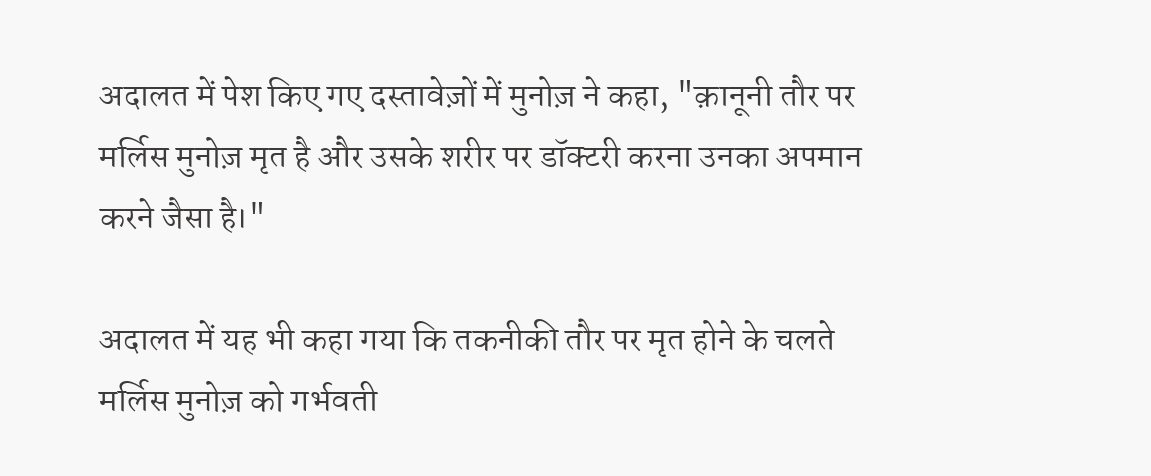अदालत में पेश किए गए दस्तावेज़ों में मुनोज़ ने कहा, "क़ानूनी तौर पर मर्लिस मुनोज़ मृत है और उसके शरीर पर डॉक्टरी करना उनका अपमान करने जैसा है।"

अदालत में यह भी कहा गया कि तकनीकी तौर पर मृत होने के चलते मर्लिस मुनोज़ को गर्भवती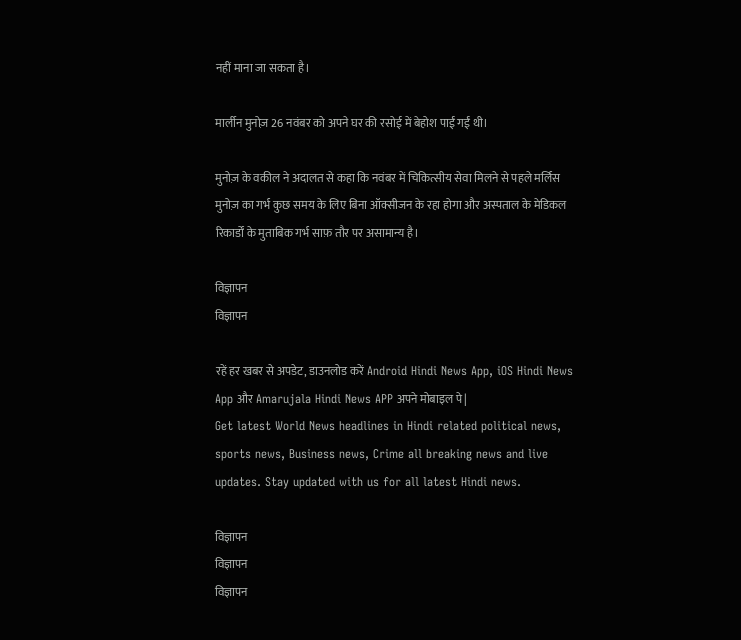नहीं माना जा सकता है।

मार्लीन मुनोज़ 26 नवंबर को अपने घर की रसोई में बेहोश पाईं गईं थी।

मुनोज़ के वकील ने अदालत से कहा कि नवंबर में चिकित्सीय सेवा मिलने से पहले मर्लिस मुनोज़ का गर्भ कुछ समय के लिए बिना ऑक्सीजन के रहा होगा और अस्पताल के मेडिकल रिकार्डों के मुताबिक गर्भ साफ़ तौर पर असामान्य है।

विज्ञापन
विज्ञापन

रहें हर खबर से अपडेट, डाउनलोड करें Android Hindi News App, iOS Hindi News App और Amarujala Hindi News APP अपने मोबाइल पे|
Get latest World News headlines in Hindi related political news, sports news, Business news, Crime all breaking news and live updates. Stay updated with us for all latest Hindi news.

विज्ञापन
विज्ञापन
विज्ञापन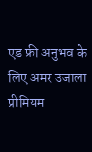एड फ्री अनुभव के लिए अमर उजाला प्रीमियम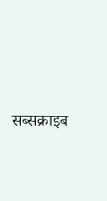सब्सक्राइब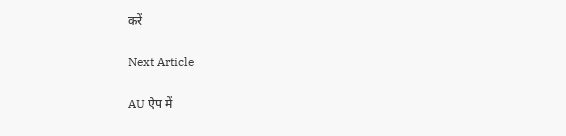करें

Next Article

AU ऐप में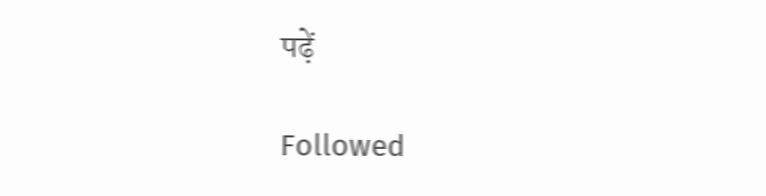पढ़ें

Followed